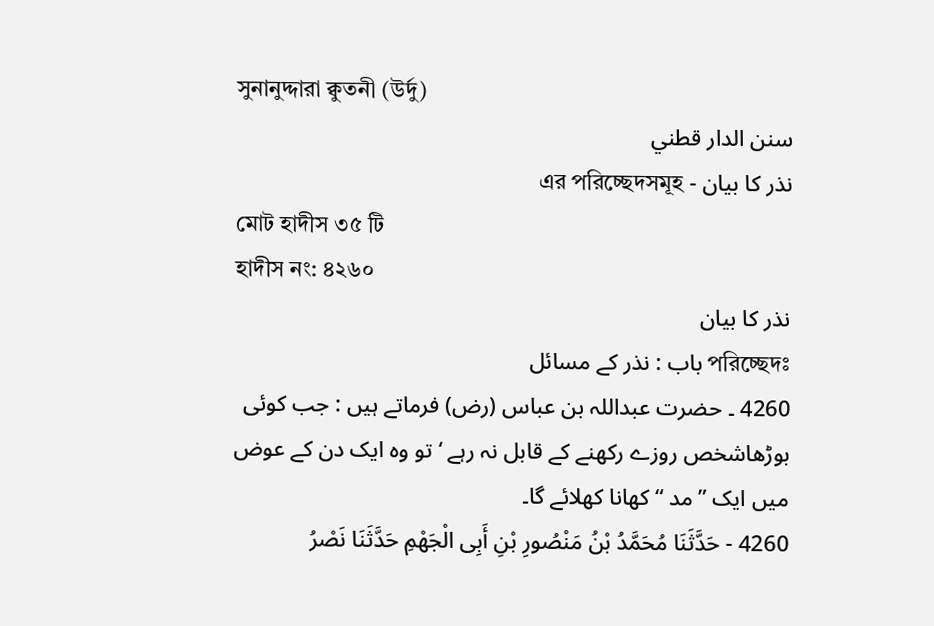সুনানুদ্দারা ক্বুতনী (উর্দু)
سنن الدار قطني
نذر کا بیان - এর পরিচ্ছেদসমূহ
মোট হাদীস ৩৫ টি
হাদীস নং: ৪২৬০
نذر کا بیان
পরিচ্ছেদঃ باب : نذر کے مسائل
4260 ۔ حضرت عبداللہ بن عباس (رض) فرماتے ہیں : جب کوئی بوڑھاشخص روزے رکھنے کے قابل نہ رہے ‘ تو وہ ایک دن کے عوض میں ایک ” مد “ کھانا کھلائے گا۔
4260 - حَدَّثَنَا مُحَمَّدُ بْنُ مَنْصُورِ بْنِ أَبِى الْجَهْمِ حَدَّثَنَا نَصْرُ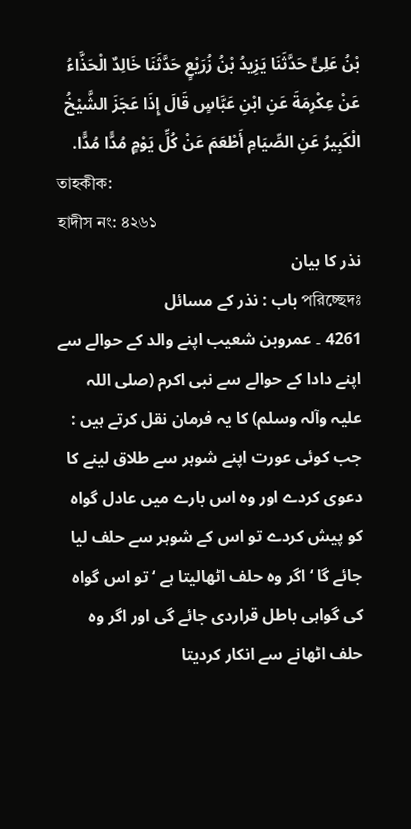بْنُ عَلِىٍّ حَدَّثَنَا يَزِيدُ بْنُ زُرَيْعٍ حَدَّثَنَا خَالِدٌ الْحَذَّاءُ عَنْ عِكْرِمَةَ عَنِ ابْنِ عَبَّاسٍ قَالَ إِذَا عَجَزَ الشَّيْخُ الْكَبِيرُ عَنِ الصِّيَامِ أَطْعَمَ عَنْ كُلِّ يَوْمٍ مُدًّا مُدًّا.
তাহকীক:
হাদীস নং: ৪২৬১
نذر کا بیان
পরিচ্ছেদঃ باب : نذر کے مسائل
4261 ۔ عمروبن شعیب اپنے والد کے حوالے سے اپنے دادا کے حوالے سے نبی اکرم (صلی اللہ علیہ وآلہ وسلم) کا یہ فرمان نقل کرتے ہیں : جب کوئی عورت اپنے شوہر سے طلاق لینے کا دعوی کردے اور وہ اس بارے میں عادل گواہ کو پیش کردے تو اس کے شوہر سے حلف لیا جائے گا ‘ اگر وہ حلف اٹھالیتا ہے ‘ تو اس گواہ کی گواہی باطل قراردی جائے گی اور اگر وہ حلف اٹھانے سے انکار کردیتا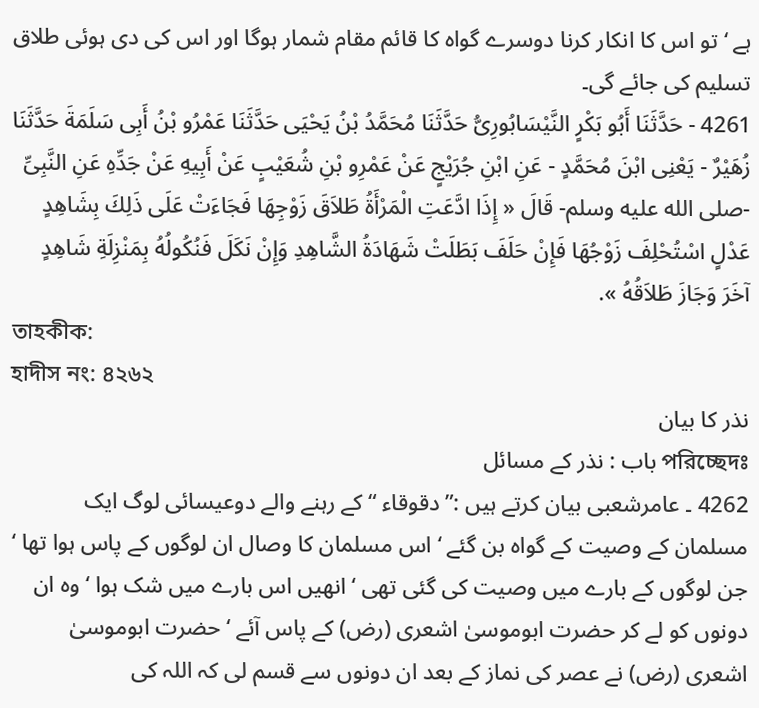ہے ‘ تو اس کا انکار کرنا دوسرے گواہ کا قائم مقام شمار ہوگا اور اس کی دی ہوئی طلاق تسلیم کی جائے گی۔
4261 - حَدَّثَنَا أَبُو بَكْرٍ النَّيْسَابُورِىُّ حَدَّثَنَا مُحَمَّدُ بْنُ يَحْيَى حَدَّثَنَا عَمْرُو بْنُ أَبِى سَلَمَةَ حَدَّثَنَا زُهَيْرٌ - يَعْنِى ابْنَ مُحَمَّدٍ - عَنِ ابْنِ جُرَيْجٍ عَنْ عَمْرِو بْنِ شُعَيْبٍ عَنْ أَبِيهِ عَنْ جَدِّهِ عَنِ النَّبِىِّ -صلى الله عليه وسلم- قَالَ « إِذَا ادَّعَتِ الْمَرْأَةُ طَلاَقَ زَوْجِهَا فَجَاءَتْ عَلَى ذَلِكَ بِشَاهِدٍ عَدْلٍ اسْتُحْلِفَ زَوْجُهَا فَإِنْ حَلَفَ بَطَلَتْ شَهَادَةُ الشَّاهِدِ وَإِنْ نَكَلَ فَنُكُولُهُ بِمَنْزِلَةِ شَاهِدٍ آخَرَ وَجَازَ طَلاَقُهُ ».
তাহকীক:
হাদীস নং: ৪২৬২
نذر کا بیان
পরিচ্ছেদঃ باب : نذر کے مسائل
4262 ۔ عامرشعبی بیان کرتے ہیں :” دقوقاء “ کے رہنے والے دوعیسائی لوگ ایک مسلمان کے وصیت کے گواہ بن گئے ‘ اس مسلمان کا وصال ان لوگوں کے پاس ہوا تھا ‘ جن لوگوں کے بارے میں وصیت کی گئی تھی ‘ انھیں اس بارے میں شک ہوا ‘ وہ ان دونوں کو لے کر حضرت ابوموسیٰ اشعری (رض) کے پاس آئے ‘ حضرت ابوموسیٰ اشعری (رض) نے عصر کی نماز کے بعد ان دونوں سے قسم لی کہ اللہ کی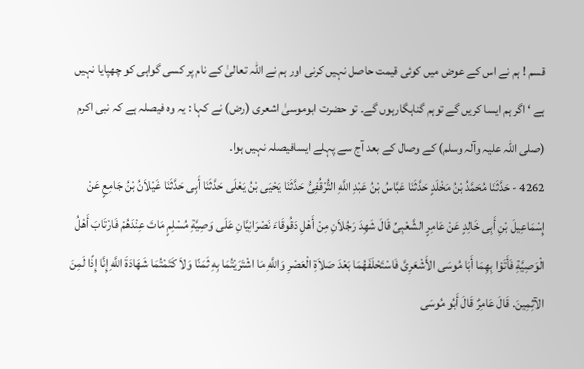قسم ! ہم نے اس کے عوض میں کوئی قیمت حاصل نہیں کرنی اور ہم نے اللہ تعالیٰ کے نام پر کسی گواہی کو چھپایا نہیں ہے ‘ اگر ہم ایسا کریں گے توہم گناہگارہوں گے۔ تو حضرت ابوموسیٰ اشعری (رض) نے کہا : یہ وہ فیصلہ ہے کہ نبی اکرم (صلی اللہ علیہ وآلہ وسلم) کے وصال کے بعد آج سے پہلے ایسافیصلہ نہیں ہوا۔
4262 - حَدَّثَنَا مُحَمَّدُ بْنُ مَخْلَدٍ حَدَّثَنَا عَبَّاسُ بْنُ عَبْدِ اللَّهِ التُّرْقُفِىُّ حَدَّثَنَا يَحْيَى بْنُ يَعْلَى حَدَّثَنَا أَبِى حَدَّثَنَا غَيْلاَنُ بْنُ جَامِعٍ عَنْ إِسْمَاعِيلَ بْنِ أَبِى خَالِدٍ عَنْ عَامِرٍ الشَّعْبِىِّ قَالَ شَهِدَ رَجُلاَنِ مِنْ أَهْلِ دَقُوقَاءَ نَصْرَانِيَّانِ عَلَى وَصِيَّةِ مُسْلِمٍ مَاتَ عِنْدَهُمْ فَارْتَابَ أَهْلُ الْوَصِيَّةِ فَأَتَوْا بِهِمَا أَبَا مُوسَى الأَشْعَرِىَّ فَاسْتَحْلَفَهُمَا بَعْدَ صَلاَةِ الْعَصْرِ وَاللَّهِ مَا اشْتَرَيْتُمَا بِهِ ثَمَنًا وَلاَ كَتَمْتُمَا شَهَادَةَ اللَّهِ إِنَّا إِذًا لَمِنَ الآثِمِينَ. قَالَ عَامِرٌ قَالَ أَبُو مُوسَى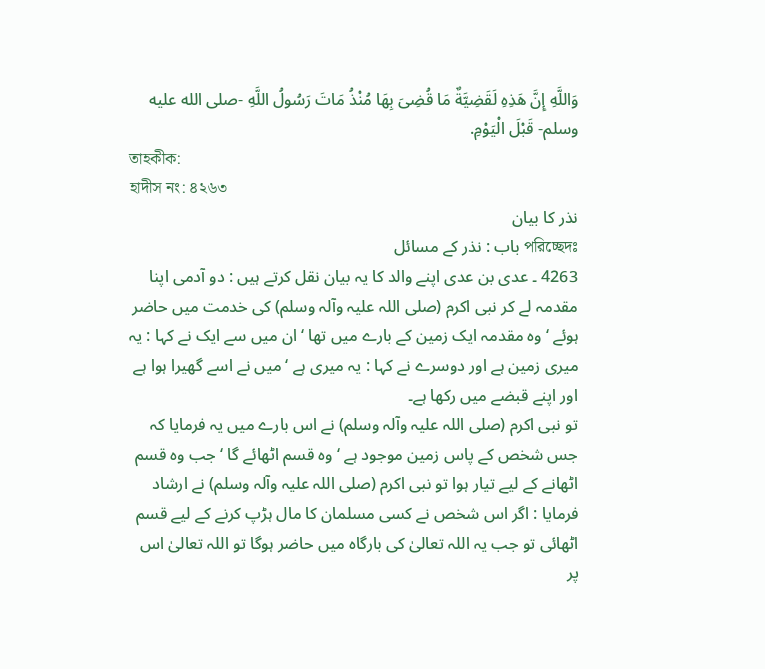وَاللَّهِ إِنَّ هَذِهِ لَقَضِيَّةٌ مَا قُضِىَ بِهَا مُنْذُ مَاتَ رَسُولُ اللَّهِ -صلى الله عليه وسلم- قَبْلَ الْيَوْمِ.
তাহকীক:
হাদীস নং: ৪২৬৩
نذر کا بیان
পরিচ্ছেদঃ باب : نذر کے مسائل
4263 ۔ عدی بن عدی اپنے والد کا یہ بیان نقل کرتے ہیں : دو آدمی اپنا مقدمہ لے کر نبی اکرم (صلی اللہ علیہ وآلہ وسلم) کی خدمت میں حاضر ہوئے ‘ وہ مقدمہ ایک زمین کے بارے میں تھا ‘ ان میں سے ایک نے کہا : یہ میری زمین ہے اور دوسرے نے کہا : یہ میری ہے ‘ میں نے اسے گھیرا ہوا ہے اور اپنے قبضے میں رکھا ہے۔
تو نبی اکرم (صلی اللہ علیہ وآلہ وسلم) نے اس بارے میں یہ فرمایا کہ جس شخص کے پاس زمین موجود ہے ‘ وہ قسم اٹھائے گا ‘ جب وہ قسم اٹھانے کے لیے تیار ہوا تو نبی اکرم (صلی اللہ علیہ وآلہ وسلم) نے ارشاد فرمایا : اگر اس شخص نے کسی مسلمان کا مال ہڑپ کرنے کے لیے قسم اٹھائی تو جب یہ اللہ تعالیٰ کی بارگاہ میں حاضر ہوگا تو اللہ تعالیٰ اس پر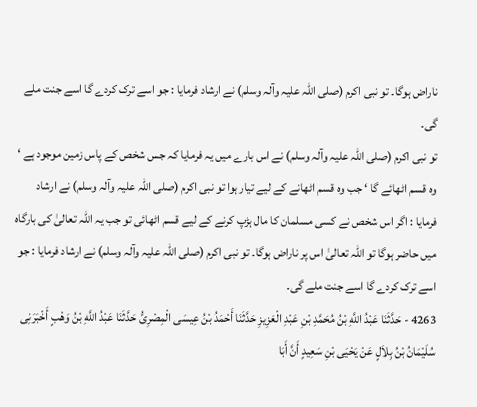ناراض ہوگا۔ تو نبی اکرم (صلی اللہ علیہ وآلہ وسلم) نے ارشاد فرمایا : جو اسے ترک کردے گا اسے جنت ملے گی۔
تو نبی اکرم (صلی اللہ علیہ وآلہ وسلم) نے اس بارے میں یہ فرمایا کہ جس شخص کے پاس زمین موجود ہے ‘ وہ قسم اٹھائے گا ‘ جب وہ قسم اٹھانے کے لیے تیار ہوا تو نبی اکرم (صلی اللہ علیہ وآلہ وسلم) نے ارشاد فرمایا : اگر اس شخص نے کسی مسلمان کا مال ہڑپ کرنے کے لیے قسم اٹھائی تو جب یہ اللہ تعالیٰ کی بارگاہ میں حاضر ہوگا تو اللہ تعالیٰ اس پر ناراض ہوگا۔ تو نبی اکرم (صلی اللہ علیہ وآلہ وسلم) نے ارشاد فرمایا : جو اسے ترک کردے گا اسے جنت ملے گی۔
4263 - حَدَّثَنَا عَبْدُ اللَّهِ بْنُ مُحَمَّدِ بْنِ عَبْدِ الْعَزِيزِ حَدَّثَنَا أَحْمَدُ بْنُ عِيسَى الْمِصْرِىُّ حَدَّثَنَا عَبْدُ اللَّهِ بْنُ وَهْبٍ أَخْبَرَنِى سُلَيْمَانُ بْنُ بِلاَلٍ عَنْ يَحْيَى بْنِ سَعِيدٍ أَنَّ أَبَا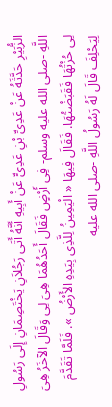الزُّبَيْرِ حَدَّثَهُ عَنْ عَدِىِّ بْنِ عَدِىٍّ عَنْ أَبِيهِ أَنَّهُ أَتَى رَجُلاَنِ يَخْتَصِمَانِ إِلَى رَسُولِ اللَّهِ -صلى الله عليه وسلم- فِى أَرْضٍ فَقَالَ أَحَدُهُمَا هِىَ لِى وَقَالَ الآخَرُ هِىَ لِى حُزْتُهَا فَقَبَضْتُهَا. فَقَالَ فِيهَا « الْيَمِينُ لِلَّذِى بِيَدِهِ الأَرْضُ ». فَلَمَّا تَقَدَّمَ لِيَحْلِفَ قَالَ لَهُ رَسُولُ اللَّهِ -صلى الله عليه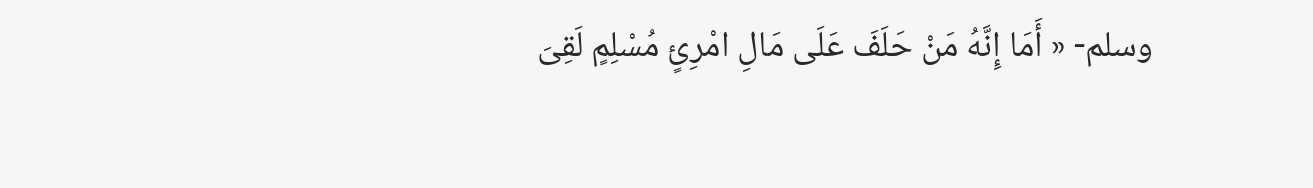وسلم- « أَمَا إِنَّهُ مَنْ حَلَفَ عَلَى مَالِ امْرِئٍ مُسْلِمٍ لَقِىَ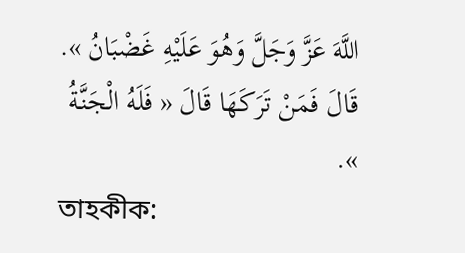اللَّهَ عَزَّ وَجَلَّ وَهُوَ عَلَيْهِ غَضْبَانُ ». قَالَ فَمَنْ تَرَكَهَا قَالَ « فَلَهُ الْجَنَّةُ ».
তাহকীক: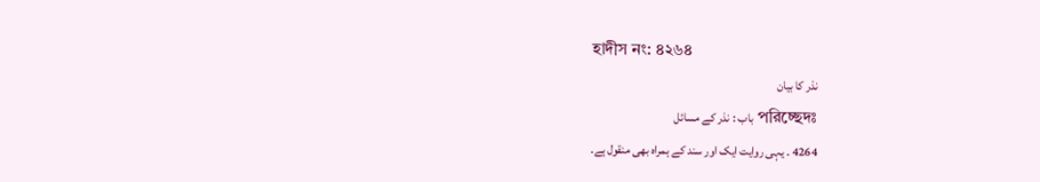হাদীস নং: ৪২৬৪
نذر کا بیان
পরিচ্ছেদঃ باب : نذر کے مسائل
4264 ۔ یہی روایت ایک اور سند کے ہمراہ بھی منقول ہے۔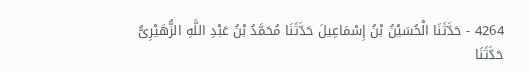4264 - حَدَّثَنَا الْحُسَيْنُ بْنُ إِسْمَاعِيلَ حَدَّثَنَا مُحَمَّدُ بْنُ عَبْدِ اللَّهِ الزُّهَيْرِىُّ حَدَّثَنَا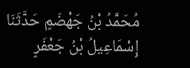مُحَمَّدُ بْنُ جَهْضَمٍ حَدَّثَنَا إِسْمَاعِيلُ بْنُ جَعْفَرٍ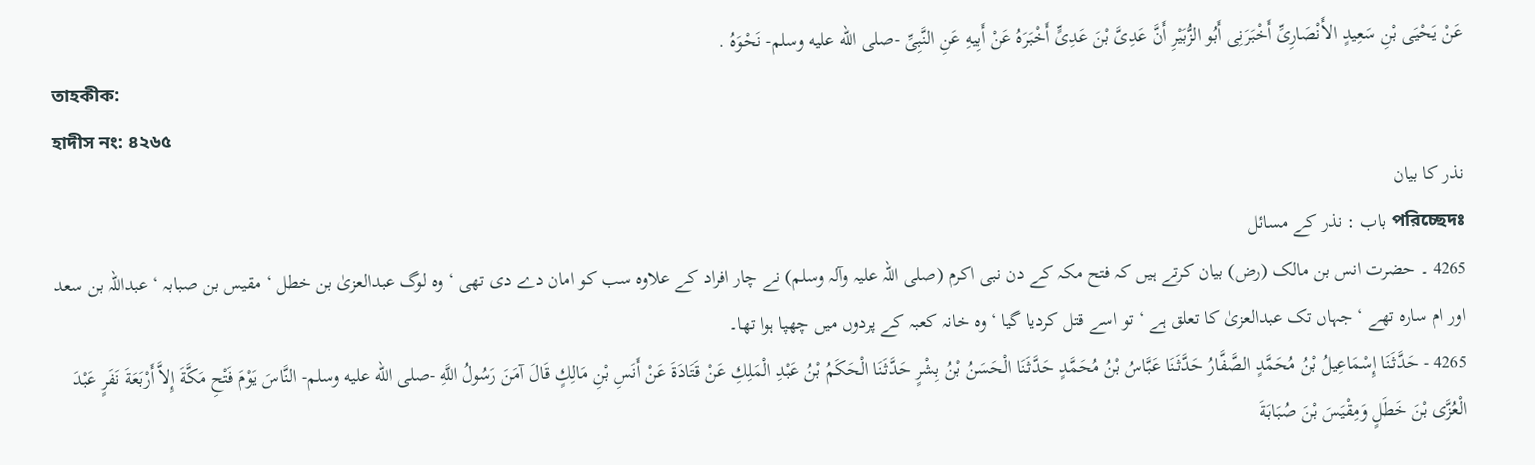عَنْ يَحْيَى بْنِ سَعِيدٍ الأَنْصَارِىِّ أَخْبَرَنِى أَبُو الزُّبَيْرِ أَنَّ عَدِىَّ بْنَ عَدِىٍّ أَخْبَرَهُ عَنْ أَبِيهِ عَنِ النَّبِىِّ -صلى الله عليه وسلم- نَحْوَهُ .
তাহকীক:
হাদীস নং: ৪২৬৫
نذر کا بیان
পরিচ্ছেদঃ باب : نذر کے مسائل
4265 ۔ حضرت انس بن مالک (رض) بیان کرتے ہیں کہ فتح مکہ کے دن نبی اکرم (صلی اللہ علیہ وآلہ وسلم) نے چار افراد کے علاوہ سب کو امان دے دی تھی ‘ وہ لوگ عبدالعزیٰ بن خطل ‘ مقیس بن صبابہ ‘ عبداللہ بن سعد اور ام سارہ تھے ‘ جہاں تک عبدالعزیٰ کا تعلق ہے ‘ تو اسے قتل کردیا گیا ‘ وہ خانہ کعبہ کے پردوں میں چھپا ہوا تھا۔
4265 - حَدَّثَنَا إِسْمَاعِيلُ بْنُ مُحَمَّدٍ الصَّفَّارُ حَدَّثَنَا عَبَّاسُ بْنُ مُحَمَّدٍ حَدَّثَنَا الْحَسَنُ بْنُ بِشْرٍ حَدَّثَنَا الْحَكَمُ بْنُ عَبْدِ الْمَلِكِ عَنْ قَتَادَةَ عَنْ أَنَسِ بْنِ مَالِكٍ قَالَ آمَنَ رَسُولُ اللَّهِ -صلى الله عليه وسلم- النَّاسَ يَوْمَ فَتْحِ مَكَّةَ إِلاَّ أَرْبَعَةَ نَفَرٍ عَبْدَ الْعُزَّى بْنَ خَطَلٍ وَمِقْيَسَ بْنَ صُبَابَةَ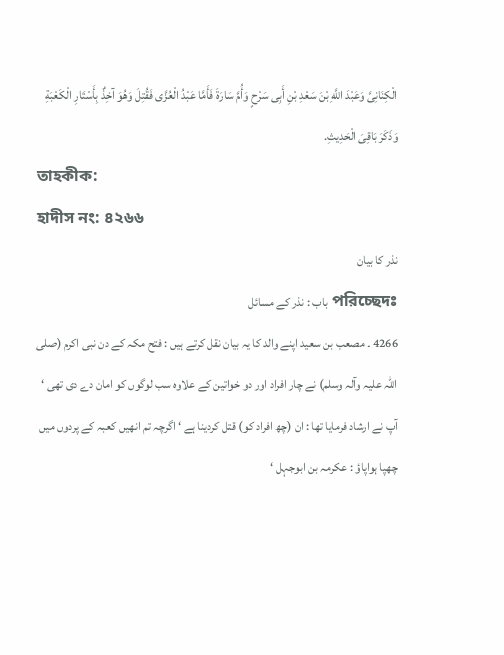الْكِنَانِىَّ وَعَبْدَ اللَّهِ بْنَ سَعْدِ بْنِ أَبِى سَرْحٍ وَأُمَّ سَارَةَ فَأَمَّا عَبْدُ الْعُزَّى فَقُتِلَ وَهُوَ آخِذٌ بِأَسْتَارِ الْكَعْبَةِ وَذَكَرَ بَاقِىَ الْحَدِيثِ.
তাহকীক:
হাদীস নং: ৪২৬৬
نذر کا بیان
পরিচ্ছেদঃ باب : نذر کے مسائل
4266 ۔ مصعب بن سعید اپنے والد کا یہ بیان نقل کرتے ہیں : فتح مکہ کے دن نبی اکرم (صلی اللہ علیہ وآلہ وسلم) نے چار افراد اور دو خواتین کے علاوہ سب لوگوں کو امان دے دی تھی ‘ آپ نے ارشاد فرمایا تھا : ان (چھ افراد کو) قتل کردینا ہے ‘ اگرچہ تم انھیں کعبہ کے پردوں میں چھپا ہواپاؤ : عکرمہ بن ابوجہل ‘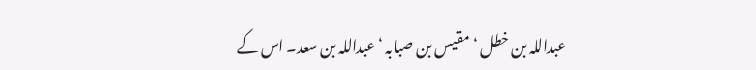عبداللہ بن خطل ‘ مقیس بن صبابہ ‘ عبداللہ بن سعد۔ اس کے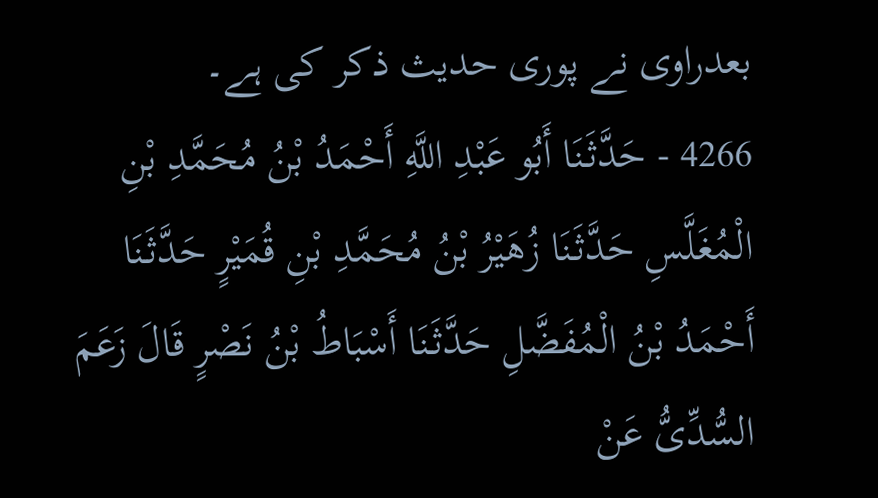بعدراوی نے پوری حدیث ذکر کی ہے۔
4266 - حَدَّثَنَا أَبُو عَبْدِ اللَّهِ أَحْمَدُ بْنُ مُحَمَّدِ بْنِ الْمُغَلَّسِ حَدَّثَنَا زُهَيْرُ بْنُ مُحَمَّدِ بْنِ قُمَيْرٍ حَدَّثَنَا أَحْمَدُ بْنُ الْمُفَضَّلِ حَدَّثَنَا أَسْبَاطُ بْنُ نَصْرٍ قَالَ زَعَمَ السُّدِّىُّ عَنْ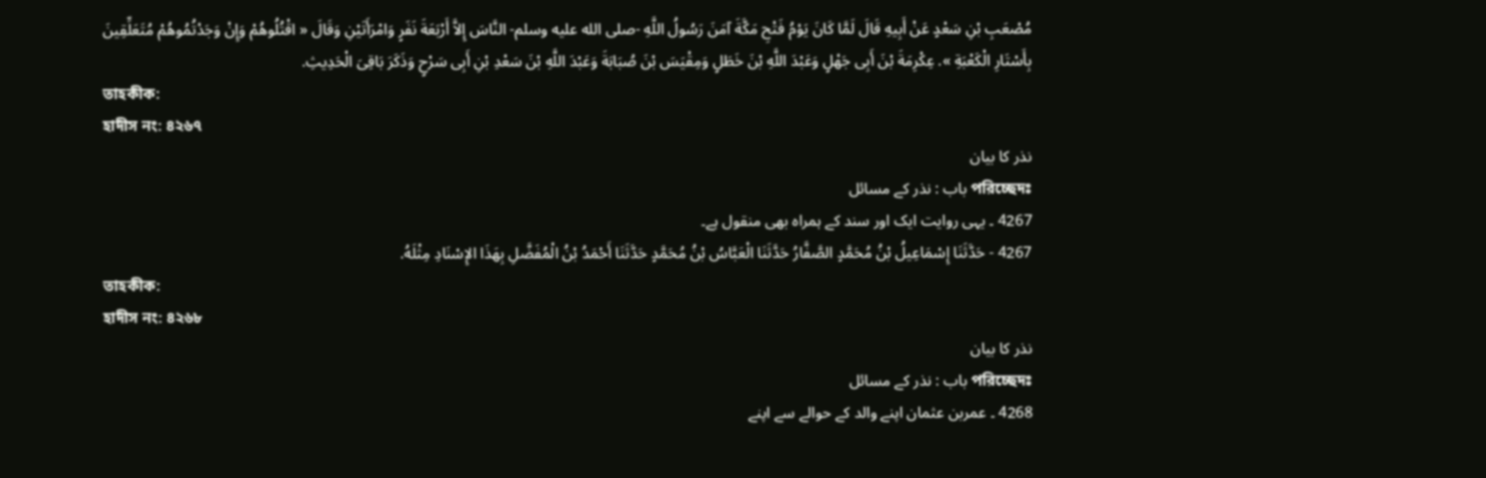مُصْعَبِ بْنِ سَعْدٍ عَنْ أَبِيهِ قَالَ لَمَّا كَانَ يَوْمُ فَتْحِ مَكَّةَ آمَنَ رَسُولُ اللَّهِ -صلى الله عليه وسلم- النَّاسَ إِلاَّ أَرْبَعَةَ نَفَرٍ وَامْرَأَتَيْنِ وَقَالَ « اقْتُلُوهُمْ وَإِنْ وَجَدْتُمُوهُمْ مُتَعَلِّقِينَ بِأَسْتَارِ الْكَعْبَةِ ». عِكْرِمَةَ بْنَ أَبِى جَهْلٍ وَعَبْدَ اللَّهِ بْنَ خَطَلٍ وَمِقْيَسَ بْنَ صُبَابَةَ وَعَبْدَ اللَّهِ بْنَ سَعْدِ بْنِ أَبِى سَرْحٍ وَذَكَرَ بَاقِىَ الْحَدِيثِ.
তাহকীক:
হাদীস নং: ৪২৬৭
نذر کا بیان
পরিচ্ছেদঃ باب : نذر کے مسائل
4267 ۔ یہی روایت ایک اور سند کے ہمراہ بھی منقول ہے۔
4267 - حَدَّثَنَا إِسْمَاعِيلُ بْنُ مُحَمَّدٍ الصَّفَّارُ حَدَّثَنَا الْعَبَّاسُ بْنُ مُحَمَّدٍ حَدَّثَنَا أَحْمَدُ بْنُ الْمُفَضَّلِ بِهَذَا الإِسْنَادِ مِثْلَهُ.
তাহকীক:
হাদীস নং: ৪২৬৮
نذر کا بیان
পরিচ্ছেদঃ باب : نذر کے مسائل
4268 ۔ عمربن عثمان اپنے والد کے حوالے سے اپنے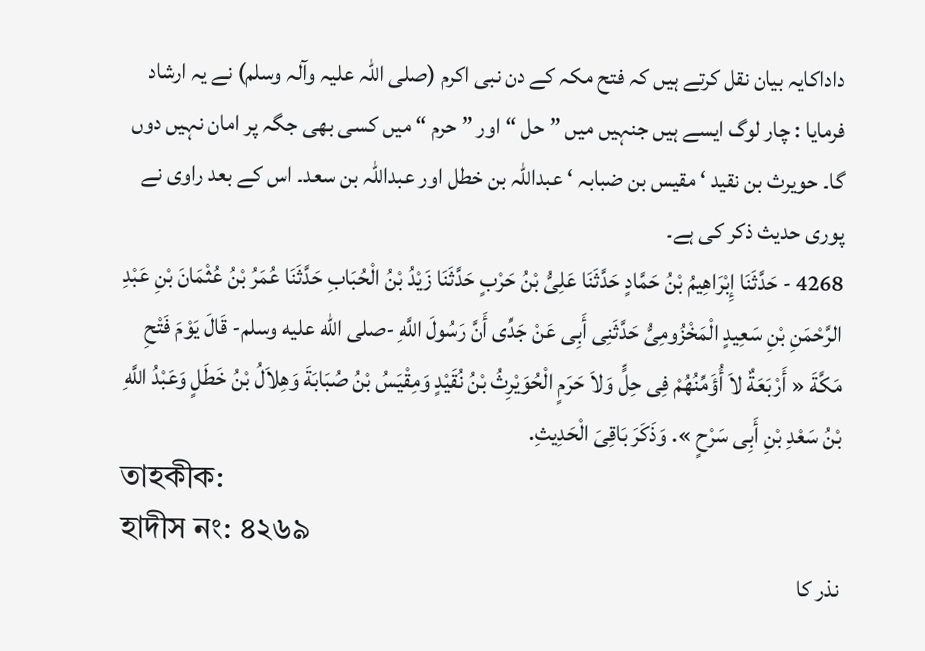داداکایہ بیان نقل کرتے ہیں کہ فتح مکہ کے دن نبی اکرم (صلی اللہ علیہ وآلہ وسلم) نے یہ ارشاد فرمایا : چار لوگ ایسے ہیں جنہیں میں ” حل “ اور ” حرم “ میں کسی بھی جگہ پر امان نہیں دوں گا۔ حویرث بن نقید ‘ مقیس بن ضبابہ ‘ عبداللہ بن خطل اور عبداللہ بن سعد۔ اس کے بعد راوی نے پوری حدیث ذکر کی ہے۔
4268 - حَدَّثَنَا إِبْرَاهِيمُ بْنُ حَمَّادٍ حَدَّثَنَا عَلِىُّ بْنُ حَرْبٍ حَدَّثَنَا زَيْدُ بْنُ الْحُبَابِ حَدَّثَنَا عُمَرُ بْنُ عُثْمَانَ بْنِ عَبْدِ الرَّحْمَنِ بْنِ سَعِيدٍ الْمَخْزُومِىُّ حَدَّثَنِى أَبِى عَنْ جَدِّى أَنَّ رَسُولَ اللَّهِ -صلى الله عليه وسلم- قَالَ يَوْمَ فَتْحِ مَكَّةَ « أَرْبَعَةٌ لاَ أُؤَمِّنُهُمْ فِى حِلٍّ وَلاَ حَرَمٍ الْحُوَيْرِثُ بْنُ نُقَيْدٍ وَمِقْيَسُ بْنُ صُبَابَةَ وَهِلاَلُ بْنُ خَطَلٍ وَعَبْدُ اللَّهِ بْنُ سَعْدِ بْنِ أَبِى سَرْحٍ ». وَذَكَرَ بَاقِىَ الْحَدِيثِ.
তাহকীক:
হাদীস নং: ৪২৬৯
نذر کا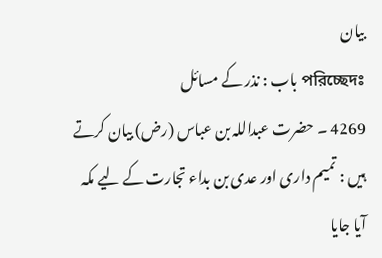بیان
পরিচ্ছেদঃ باب : نذر کے مسائل
4269 ۔ حضرت عبداللہ بن عباس (رض) بیان کرتے ہیں : تمیم داری اور عدی بن بداء تجارت کے لیے مکہ آیا جایا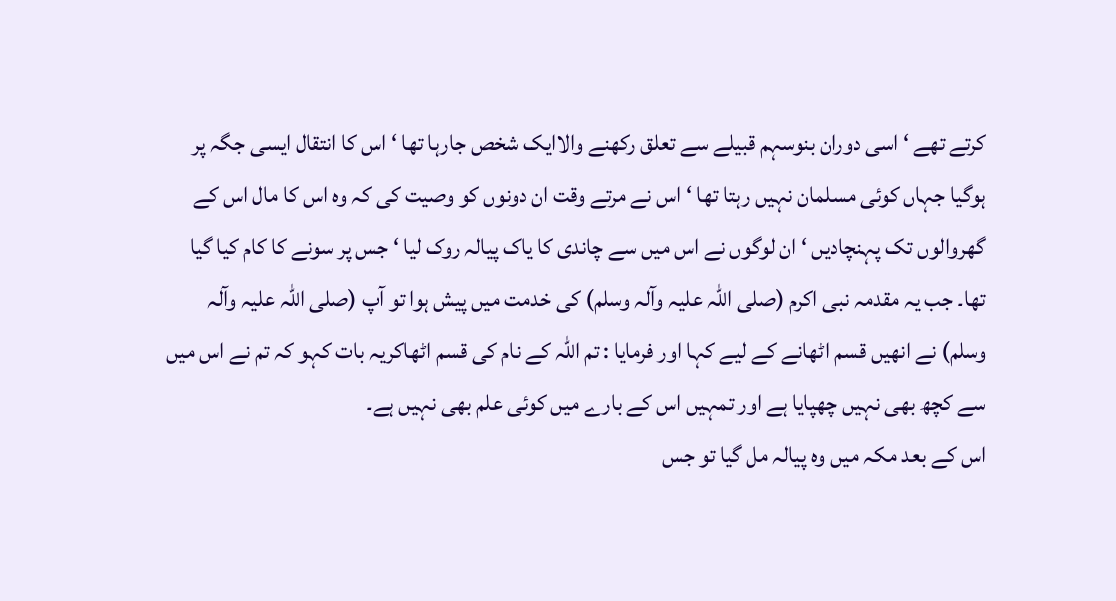کرتے تھے ‘ اسی دوران بنوسہم قبیلے سے تعلق رکھنے والاایک شخص جارہا تھا ‘ اس کا انتقال ایسی جگہ پر ہوگیا جہاں کوئی مسلمان نہیں رہتا تھا ‘ اس نے مرتے وقت ان دونوں کو وصیت کی کہ وہ اس کا مال اس کے گھروالوں تک پہنچادیں ‘ ان لوگوں نے اس میں سے چاندی کا یاک پیالہ روک لیا ‘ جس پر سونے کا کام کیا گیا تھا۔ جب یہ مقدمہ نبی اکرم (صلی اللہ علیہ وآلہ وسلم) کی خدمت میں پیش ہوا تو آپ (صلی اللہ علیہ وآلہ وسلم) نے انھیں قسم اٹھانے کے لیے کہا اور فرمایا : تم اللہ کے نام کی قسم اٹھاکریہ بات کہو کہ تم نے اس میں سے کچھ بھی نہیں چھپایا ہے اور تمہیں اس کے بارے میں کوئی علم بھی نہیں ہے۔
اس کے بعد مکہ میں وہ پیالہ مل گیا تو جس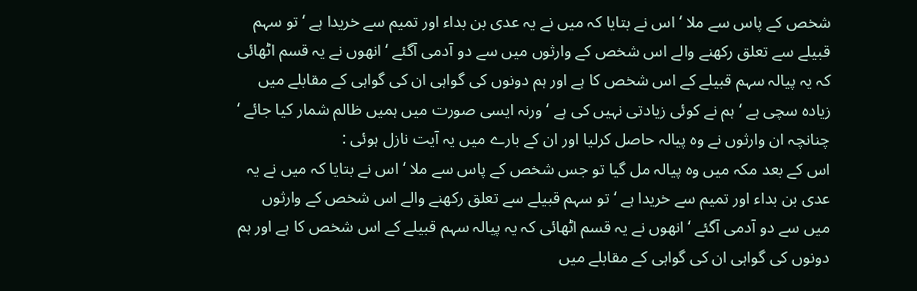شخص کے پاس سے ملا ‘ اس نے بتایا کہ میں نے یہ عدی بن بداء اور تمیم سے خریدا ہے ‘ تو سہم قبیلے سے تعلق رکھنے والے اس شخص کے وارثوں میں سے دو آدمی آگئے ‘ انھوں نے یہ قسم اٹھائی کہ یہ پیالہ سہم قبیلے کے اس شخص کا ہے اور ہم دونوں کی گواہی ان کی گواہی کے مقابلے میں زیادہ سچی ہے ‘ ہم نے کوئی زیادتی نہیں کی ہے ‘ ورنہ ایسی صورت میں ہمیں ظالم شمار کیا جائے ‘ چنانچہ ان وارثوں نے وہ پیالہ حاصل کرلیا اور ان کے بارے میں یہ آیت نازل ہوئی :
اس کے بعد مکہ میں وہ پیالہ مل گیا تو جس شخص کے پاس سے ملا ‘ اس نے بتایا کہ میں نے یہ عدی بن بداء اور تمیم سے خریدا ہے ‘ تو سہم قبیلے سے تعلق رکھنے والے اس شخص کے وارثوں میں سے دو آدمی آگئے ‘ انھوں نے یہ قسم اٹھائی کہ یہ پیالہ سہم قبیلے کے اس شخص کا ہے اور ہم دونوں کی گواہی ان کی گواہی کے مقابلے میں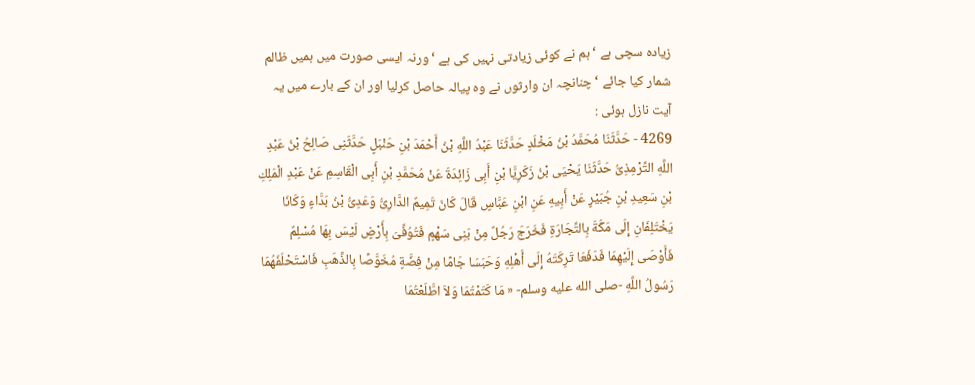زیادہ سچی ہے ‘ ہم نے کوئی زیادتی نہیں کی ہے ‘ ورنہ ایسی صورت میں ہمیں ظالم شمار کیا جائے ‘ چنانچہ ان وارثوں نے وہ پیالہ حاصل کرلیا اور ان کے بارے میں یہ آیت نازل ہوئی :
4269 - حَدَّثَنَا مُحَمَّدُ بْنُ مَخْلَدٍ حَدَّثَنَا عَبْدُ اللَّهِ بْنُ أَحْمَدَ بْنِ حَنْبَلٍ حَدَّثَنِى صَالِحُ بْنُ عَبْدِ اللَّهِ التِّرْمِذِىُّ حَدَّثَنَا يَحْيَى بْنُ زَكَرِيَّا بْنِ أَبِى زَائِدَةَ عَنْ مُحَمَّدِ بْنِ أَبِى الْقَاسِمِ عَنْ عَبْدِ الْمَلِكِ بْنِ سَعِيدِ بْنِ جُبَيْرٍ عَنْ أَبِيهِ عَنِ ابْنِ عَبَّاسٍ قَالَ كَانَ تَمِيمٌ الدَّارِىُّ وَعَدِىُّ بْنُ بَدَّاءٍ وَكَانَا يَخْتَلِفَانِ إِلَى مَكَّةَ بِالتِّجَارَةِ فَخَرَجَ رَجُلٌ مِنْ بَنِى سَهْمٍ فَتُوُفِّىَ بِأَرْضٍ لَيْسَ بِهَا مُسْلِمٌ فَأَوْصَى إِلَيْهِمَا فَدَفَعَا تَرِكَتَهُ إِلَى أَهْلِهِ وَحَبَسَا جَامًا مِنْ فِضَّةٍ مُخَوَّصًا بِالذَّهَبِ فَاسْتَحْلَفَهُمَا رَسُولُ اللَّهِ -صلى الله عليه وسلم- « مَا كَتَمْتُمَا وَلاَ اطَّلَعْتُمَا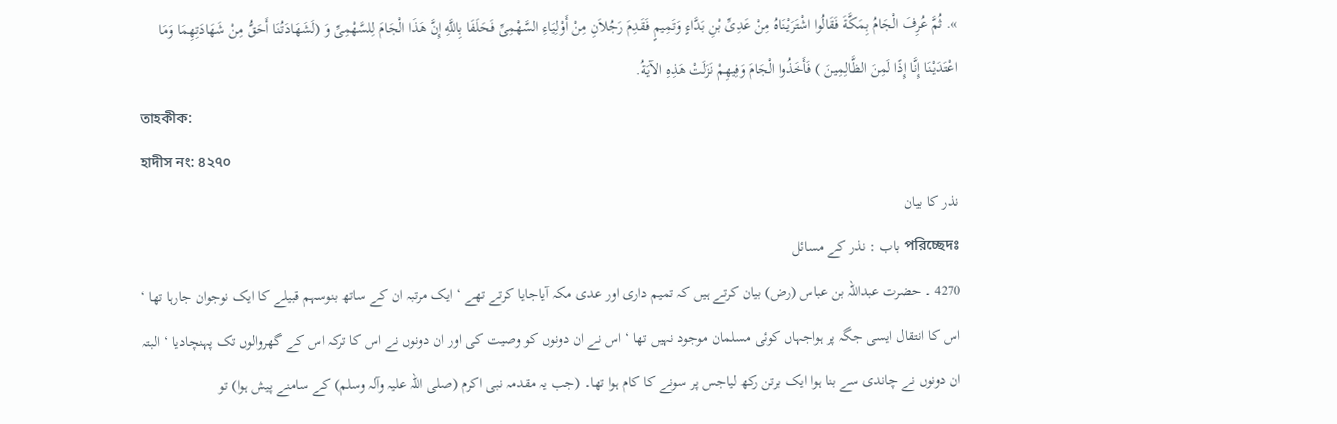». ثُمَّ عُرِفَ الْجَامُ بِمَكَّةَ فَقَالُوا اشْتَرَيْنَاهُ مِنْ عَدِىِّ بْنِ بَدَّاءٍ وَتَمِيمٍ فَقَدِمَ رَجُلاَنِ مِنْ أَوْلِيَاءِ السَّهْمِىِّ فَحَلَفَا بِاللَّهِ إِنَّ هَذَا الْجَامَ لِلسَّهْمِىِّ وَ (لَشَهَادَتُنَا أَحَقُّ مِنْ شَهَادَتِهِمَا وَمَا اعْتَدَيْنَا إِنَّا إِذًا لَمِنَ الظَّالِمِينَ ) فَأَخَذُوا الْجَامَ وَفِيهِمْ نَزَلَتْ هَذِهِ الآيَةُ.
তাহকীক:
হাদীস নং: ৪২৭০
نذر کا بیان
পরিচ্ছেদঃ باب : نذر کے مسائل
4270 ۔ حضرت عبداللہ بن عباس (رض) بیان کرتے ہیں کہ تمیم داری اور عدی مکہ آیاجایا کرتے تھے ‘ ایک مرتبہ ان کے ساتھ بنوسہم قبیلے کا ایک نوجوان جارہا تھا ‘ اس کا انتقال ایسی جگہ پر ہواجہاں کوئی مسلمان موجود نہیں تھا ‘ اس نے ان دونوں کو وصیت کی اور ان دونوں نے اس کا ترکہ اس کے گھروالوں تک پہنچادیا ‘ البتہ ان دونوں نے چاندی سے بنا ہوا ایک برتن رکھ لیاجس پر سونے کا کام ہوا تھا۔ (جب یہ مقدمہ نبی اکرم (صلی اللہ علیہ وآلہ وسلم) کے سامنے پیش ہوا) تو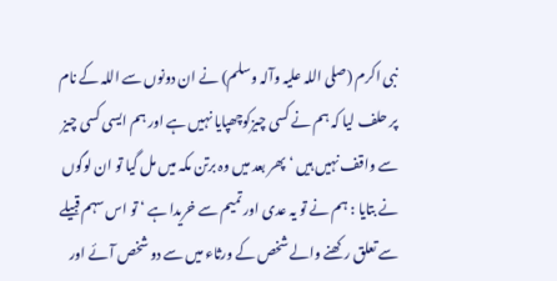نبی اکرم (صلی اللہ علیہ وآلہ وسلم) نے ان دونوں سے اللہ کے نام پر حلف لیا کہ ہم نے کسی چیزکوچھپایا نہیں ہے اور ہم ایسی کسی چیز سے واقف نہیں ہیں ‘ پھر بعد میں وہ برتن مکہ میں مل گیا تو ان لوگوں نے بتایا : ہم نے تو یہ عدی اور تمیم سے خریدا ہے ‘ تو اس سہم قبیلے سے تعلق رکھنے والے شخص کے ورثاء میں سے دو شخص آئے اور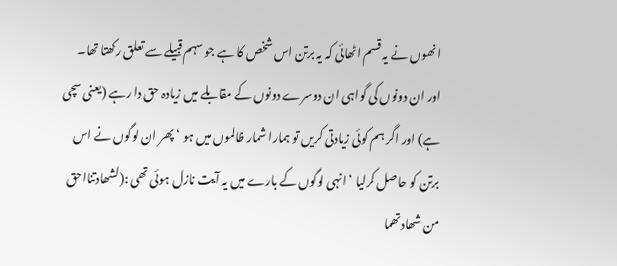انھوں نے یہ قسم اٹھائی کہ یہ برتن اس شخص کا ہے جو سہم قبیلے سے تعلق رکھتا تھا۔ اور ان دونوں کی گواہی ان دوسرے دونوں کے مقابلے میں زیادہ حق دا رہے (یعنی سچی ہے) اور اگر ہم کوئی زیادتی کریں تو ہمارا شمار ظالموں میں ہو ‘ پھر ان لوگوں نے اس برتن کو حاصل کرلیا ‘ انہی لوگوں کے بارے میں یہ آیت نازل ہوئی تھی :(لشھادتنااحق من شھادتھما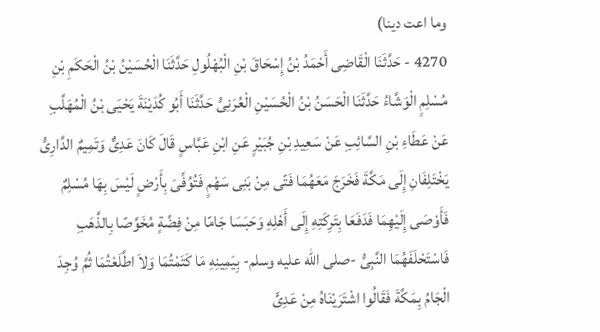وما اعت دینا)
4270 - حَدَّثَنَا الْقَاضِى أَحْمَدُ بْنُ إِسْحَاقَ بْنِ الْبُهْلُولِ حَدَّثَنَا الْحُسَيْنُ بْنُ الْحَكَمِ بْنِ مُسْلِمٍ الْوَشَّاءُ حَدَّثَنَا الْحَسَنُ بْنُ الْحُسَيْنِ الْعُرَنِىُّ حَدَّثَنَا أَبُو كُدَيْنَةَ يَحْيَى بْنُ الْمُهَلَّبِ عَنْ عَطَاءِ بْنِ السَّائِبِ عَنْ سَعِيدِ بْنِ جُبَيْرٍ عَنِ ابْنِ عَبَّاسٍ قَالَ كَانَ عَدِىٌّ وَتَمِيمٌ الدَّارِىُّ يَخْتَلِفَانِ إِلَى مَكَّةَ فَخَرَجَ مَعَهُمَا فَتًى مِنْ بَنِى سَهْمٍ فَتُوُفِّىَ بِأَرْضٍ لَيْسَ بِهَا مُسْلِمٌ فَأَوْصَى إِلَيْهِمَا فَدَفَعَا بِتَرِكَتِهِ إِلَى أَهْلِهِ وَحَبَسَا جَامًا مِنْ فِضَّةٍ مُخَوَّصًا بِالذَّهَبِ فَاسْتَحْلَفَهُمَا النَّبِىُّ -صلى الله عليه وسلم- بِيَمِينِهِ مَا كَتَمْتُمَا وَلاَ اطَّلَعْتُمَا ثُمَّ وُجِدَ الْجَامُ بِمَكَّةَ فَقَالُوا اشْتَرَيْنَاهُ مِنْ عَدِىٍّ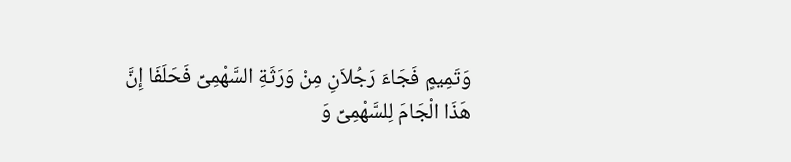وَتَمِيمٍ فَجَاءَ رَجُلاَنِ مِنْ وَرَثَةِ السَّهْمِىِّ فَحَلَفَا إِنَّ هَذَا الْجَامَ لِلسَّهْمِىِّ وَ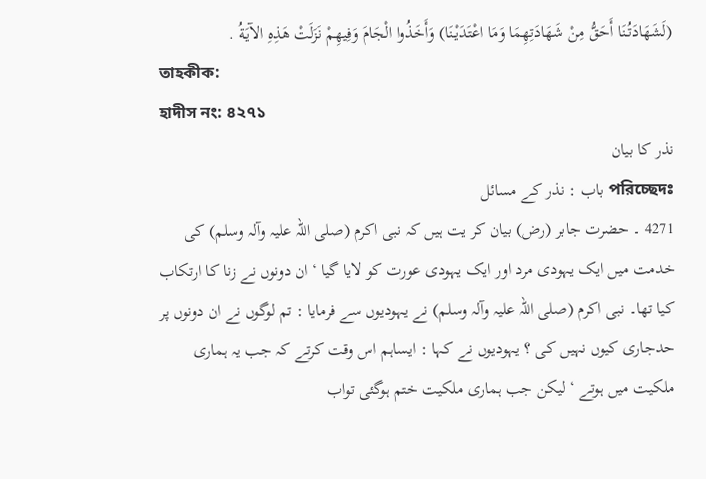(لَشَهَادَتُنَا أَحَقُّ مِنْ شَهَادَتِهِمَا وَمَا اعْتَدَيْنَا) وَأَخَذُوا الْجَامَ وَفِيهِمْ نَزَلَتْ هَذِهِ الآيَةُ .
তাহকীক:
হাদীস নং: ৪২৭১
نذر کا بیان
পরিচ্ছেদঃ باب : نذر کے مسائل
4271 ۔ حضرت جابر (رض) بیان کر یت ہیں کہ نبی اکرم (صلی اللہ علیہ وآلہ وسلم) کی خدمت میں ایک یہودی مرد اور ایک یہودی عورت کو لایا گیا ‘ ان دونوں نے زنا کا ارتکاب کیا تھا۔ نبی اکرم (صلی اللہ علیہ وآلہ وسلم) نے یہودیوں سے فرمایا : تم لوگوں نے ان دونوں پر حدجاری کیوں نہیں کی ؟ یہودیوں نے کہا : ایساہم اس وقت کرتے کہ جب یہ ہماری ملکیت میں ہوتے ‘ لیکن جب ہماری ملکیت ختم ہوگئی تواب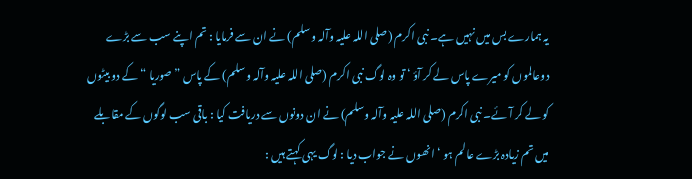یہ ہمارے بس میں نہیں ہے۔ نبی اکرم (صلی اللہ علیہ وآلہ وسلم) نے ان سے فرمایا : تم اپنے سب سے بڑے دوعالموں کو میرے پاس لے کر آؤ ‘ تو وہ لوگ نبی اکرم (صلی اللہ علیہ وآلہ وسلم) کے پاس ” صوریا “ کے دو بیٹوں کو لے کر آئے۔ نبی اکرم (صلی اللہ علیہ وآلہ وسلم) نے ان دونوں سے دریافت کیا : باقی سب لوگوں کے مقابلے میں تم زیادہ بڑے عالم ہو ‘ انھوں نے جواب دیا : لوگ یہی کہتے ہیں :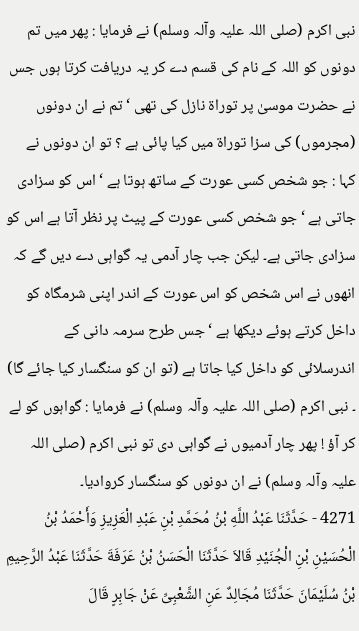نبی اکرم (صلی اللہ علیہ وآلہ وسلم) نے فرمایا : پھر میں تم دونوں کو اللہ کے نام کی قسم دے کر یہ دریافت کرتا ہوں جس نے حضرت موسیٰ پر توراۃ نازل کی تھی ‘ تم نے ان دونوں (مجرموں) کی سزا توراۃ میں کیا پائی ہے ؟ تو ان دونوں نے کہا : جو شخص کسی عورت کے ساتھ ہوتا ہے ‘ اس کو سزادی جاتی ہے ‘ جو شخص کسی عورت کے پیٹ پر نظر آتا ہے اس کو سزادی جاتی ہے۔ لیکن جب چار آدمی یہ گواہی دے دیں گے کہ انھوں نے اس شخص کو اس عورت کے اندر اپنی شرمگاہ کو داخل کرتے ہوئے دیکھا ہے ‘ جس طرح سرمہ دانی کے اندرسلائی کو داخل کیا جاتا ہے (تو ان کو سنگسار کیا جائے گا) ۔ نبی اکرم (صلی اللہ علیہ وآلہ وسلم) نے فرمایا : گواہوں کو لے کر آؤ ! پھر چار آدمیوں نے گواہی دی تو نبی اکرم (صلی اللہ علیہ وآلہ وسلم) نے ان دونوں کو سنگسار کروادیا۔
4271 - حَدَّثَنَا عَبْدُ اللَّهِ بْنُ مُحَمَّدِ بْنِ عَبْدِ الْعَزِيزِ وَأَحْمَدُ بْنُ الْحُسَيْنِ بْنِ الْجُنَيْدِ قَالاَ حَدَّثَنَا الْحَسَنُ بْنُ عَرَفَةَ حَدَّثَنَا عَبْدُ الرَّحِيمِ بْنُ سُلَيْمَانَ حَدَّثَنَا مُجَالِدٌ عَنِ الشَّعْبِىِّ عَنْ جَابِرٍ قَالَ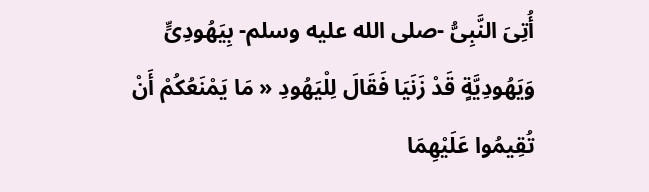أُتِىَ النَّبِىُّ -صلى الله عليه وسلم- بِيَهُودِىٍّ وَيَهُودِيَّةٍ قَدْ زَنَيَا فَقَالَ لِلْيَهُودِ « مَا يَمْنَعُكُمْ أَنْ تُقِيمُوا عَلَيْهِمَا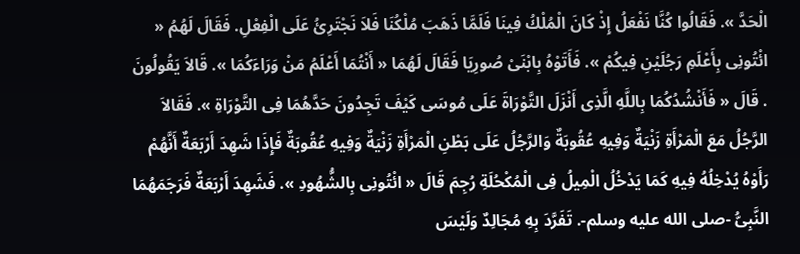الْحَدَّ ». فَقَالُوا كُنَّا نَفْعَلُ إِذْ كَانَ الْمُلْكُ فِينَا فَلَمَّا ذَهَبَ مُلْكُنَا فَلاَ نَجْتَرِئُ عَلَى الْفِعْلِ. فَقَالَ لَهُمُ « ائْتُونِى بِأَعْلَمِ رَجُلَيْنِ فِيكُمْ ». فَأَتَوْهُ بِابْنَىْ صُورِيَا فَقَالَ لَهُمَا « أَنْتُمَا أَعْلَمُ مَنْ وَرَاءَكُمَا ». قَالاَ يَقُولُونَ . قَالَ « فَأَنْشُدُكُمَا بِاللَّهِ الَّذِى أَنْزَلَ التَّوْرَاةَ عَلَى مُوسَى كَيْفَ تَجِدُونَ حَدَّهُمَا فِى التَّوْرَاةِ ». فَقَالاَ الرَّجُلُ مَعَ الْمَرْأَةِ زَنْيَةٌ وَفِيهِ عُقُوبَةٌ وَالرَّجُلُ عَلَى بَطْنِ الْمَرْأَةِ زَنْيَةٌ وَفِيهِ عُقُوبَةٌ فَإِذَا شَهِدَ أَرْبَعَةٌ أَنَّهُمْ رَأَوْهُ يُدْخِلُهُ فِيهِ كَمَا يَدْخُلُ الْمِيلُ فِى الْمُكْحُلَةِ رُجِمَ قَالَ « ائْتُونِى بِالشُّهُودِ ». فَشَهِدَ أَرْبَعَةٌ فَرَجَمَهُمَا النَّبِىُّ -صلى الله عليه وسلم-. تَفَرَّدَ بِهِ مُجَالِدٌ وَلَيْسَ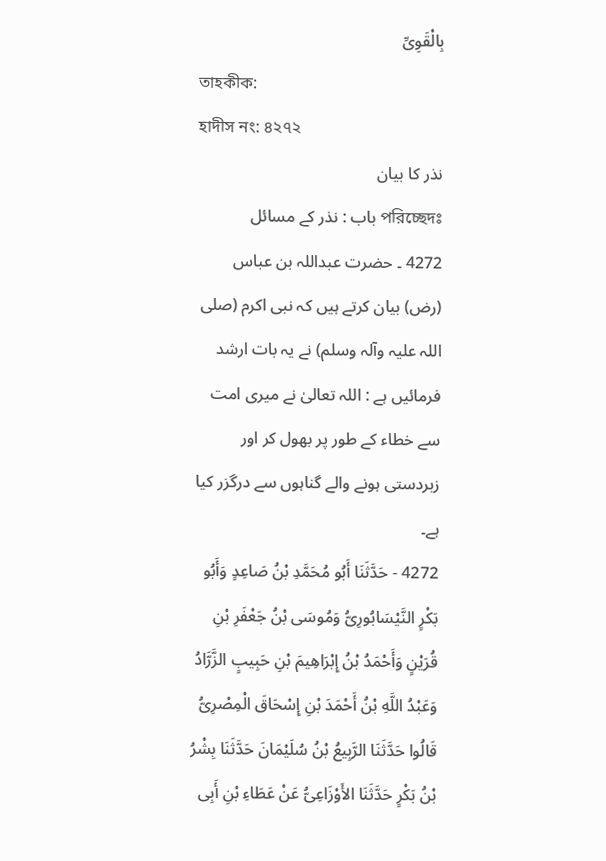بِالْقَوِىِّ
তাহকীক:
হাদীস নং: ৪২৭২
نذر کا بیان
পরিচ্ছেদঃ باب : نذر کے مسائل
4272 ۔ حضرت عبداللہ بن عباس (رض) بیان کرتے ہیں کہ نبی اکرم (صلی اللہ علیہ وآلہ وسلم) نے یہ بات ارشد فرمائیں ہے : اللہ تعالیٰ نے میری امت سے خطاء کے طور پر بھول کر اور زبردستی ہونے والے گناہوں سے درگزر کیا ہے۔
4272 - حَدَّثَنَا أَبُو مُحَمَّدِ بْنُ صَاعِدٍ وَأَبُو بَكْرٍ النَّيْسَابُورِىُّ وَمُوسَى بْنُ جَعْفَرِ بْنِ قُرَيْنٍ وَأَحْمَدُ بْنُ إِبْرَاهِيمَ بْنِ حَبِيبٍ الزَّرَّادُ وَعَبْدُ اللَّهِ بْنُ أَحْمَدَ بْنِ إِسْحَاقَ الْمِصْرِىُّ قَالُوا حَدَّثَنَا الرَّبِيعُ بْنُ سُلَيْمَانَ حَدَّثَنَا بِشْرُ بْنُ بَكْرٍ حَدَّثَنَا الأَوْزَاعِىُّ عَنْ عَطَاءِ بْنِ أَبِى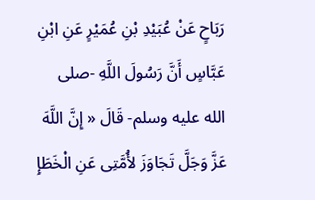رَبَاحٍ عَنْ عُبَيْدِ بْنِ عُمَيْرٍ عَنِ ابْنِ عَبَّاسٍ أَنَّ رَسُولَ اللَّهِ -صلى الله عليه وسلم- قَالَ « إِنَّ اللَّهَ عَزَّ وَجَلَّ تَجَاوَزَ لأُمَّتِى عَنِ الْخَطَإِ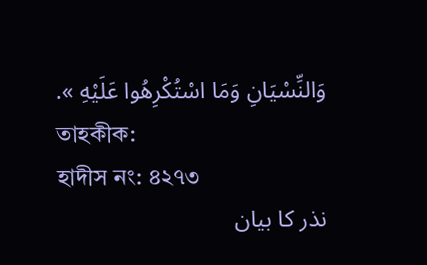وَالنِّسْيَانِ وَمَا اسْتُكْرِهُوا عَلَيْهِ ».
তাহকীক:
হাদীস নং: ৪২৭৩
نذر کا بیان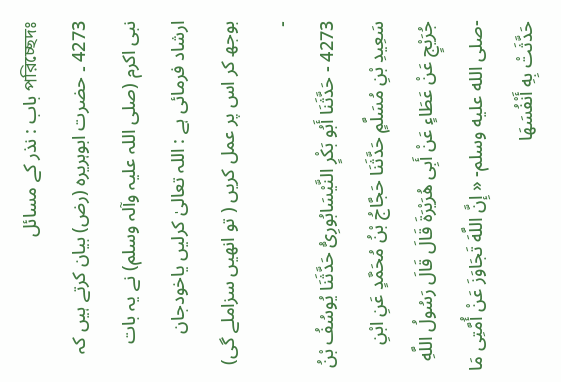পরিচ্ছেদঃ باب : نذر کے مسائل
4273 ۔ حضرت ابوہریرہ (رض) بیان کرتے ہیں کہ نبی اکرم (صلی اللہ علیہ وآلہ وسلم) نے یہ بات ارشاد فرمائی ہے : اللہ تعالیٰ کرلیں یاخودجان بوجھ کر اس پر عمل کریں ( تو انھیں سزاملے گی) ۔
4273 - حَدَّثَنَا أَبُو بَكْرٍ النَّيْسَابُورِىُّ حَدَّثَنَا يُوسُفُ بْنُ سَعِيدِ بْنِ مُسَلَّمٍ حَدَّثَنَا حَجَّاجُ بْنُ مُحَمَّدٍ عَنِ ابْنِ جُرَيْجٍ عَنْ عَطَاءٍ عَنْ أَبِى هُرَيْرَةَ قَالَ قَالَ رَسُولُ اللَّهِ -صلى الله عليه وسلم- « إِنَّ اللَّهَ تَجَاوَزَ عَنْ أُمَّتِى مَا حَدَّثَتْ بِهِ أَنْفُسَهَا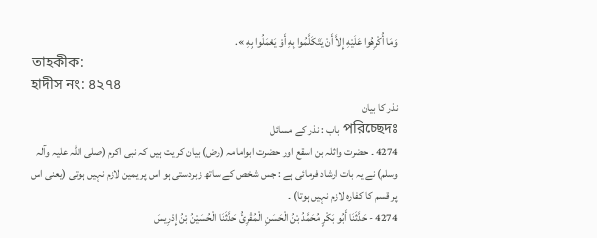وَمَا أُكْرِهُوا عَلَيْهِ إِلاَّ أَنْ يَتَكَلَّمُوا بِهِ أَوْ يَعْمَلُوا بِهِ ».
তাহকীক:
হাদীস নং: ৪২৭৪
نذر کا بیان
পরিচ্ছেদঃ باب : نذر کے مسائل
4274 ۔ حضرت واثلہ بن اسقع اور حضرت ابوامامہ (رض) بیان کر یت ہیں کہ نبی اکرم (صلی اللہ علیہ وآلہ وسلم) نے یہ بات ارشاد فرمائی ہے : جس شخص کے ساتھ زبردستی ہو اس پر یمین لازم نہیں ہوتی (یعنی اس پر قسم کا کفارہ لازم نہیں ہوتا) ۔
4274 - حَدَّثَنَا أَبُو بَكْرٍ مُحَمَّدُ بْنُ الْحَسَنِ الْمُقْرِئُ حَدَّثَنَا الْحُسَيْنُ بْنُ إِدْرِيسَ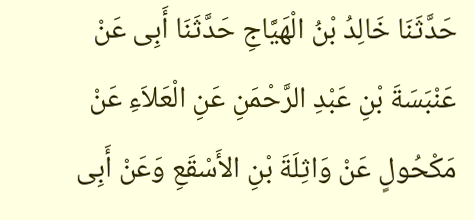حَدَّثَنَا خَالِدُ بْنُ الْهَيَّاجِ حَدَّثَنَا أَبِى عَنْ عَنْبَسَةَ بْنِ عَبْدِ الرَّحْمَنِ عَنِ الْعَلاَءِ عَنْ مَكْحُولٍ عَنْ وَاثِلَةَ بْنِ الأَسْقَعِ وَعَنْ أَبِى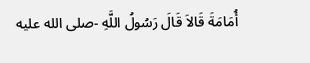أُمَامَةَ قَالاَ قَالَ رَسُولُ اللَّهِ -صلى الله عليه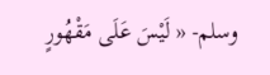وسلم- « لَيْسَ عَلَى مَقْهُورٍ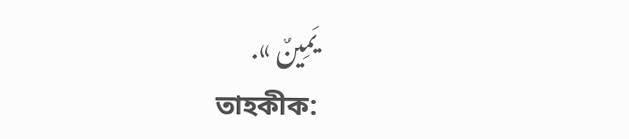يَمِينٌ ».
তাহকীক: